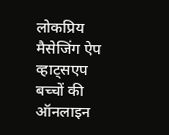लोकप्रिय मैसेजिंग ऐप व्हाट्सएप बच्चों की ऑनलाइन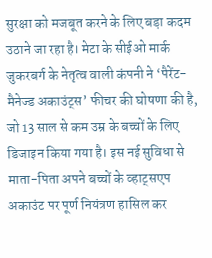सुरक्षा को मजबूत करने के लिए बड़ा कदम उठाने जा रहा है। मेटा के सीईओ मार्क जुकरबर्ग के नेतृत्व वाली कंपनी ने ‘पैरेंट-मैनेज्ड अकाउंट्स’ फीचर की घोषणा की है, जो 13 साल से कम उम्र के बच्चों के लिए डिजाइन किया गया है। इस नई सुविधा से माता-पिता अपने बच्चों के व्हाट्सएप अकाउंट पर पूर्ण नियंत्रण हासिल कर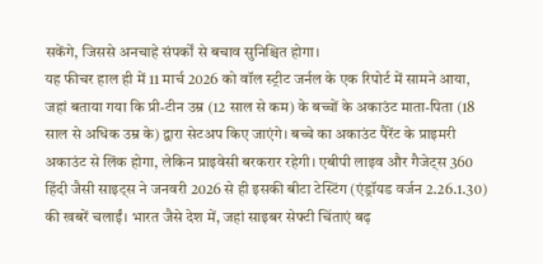सकेंगे, जिससे अनचाहे संपर्कों से बचाव सुनिश्चित होगा।
यह फीचर हाल ही में 11 मार्च 2026 को वॉल स्ट्रीट जर्नल के एक रिपोर्ट में सामने आया, जहां बताया गया कि प्री-टीन उम्र (12 साल से कम) के बच्चों के अकाउंट माता-पिता (18 साल से अधिक उम्र के) द्वारा सेटअप किए जाएंगे। बच्चे का अकाउंट पैरेंट के प्राइमरी अकाउंट से लिंक होगा, लेकिन प्राइवेसी बरकरार रहेगी। एबीपी लाइव और गैजेट्स 360 हिंदी जैसी साइट्स ने जनवरी 2026 से ही इसकी बीटा टेस्टिंग (एंड्रॉयड वर्जन 2.26.1.30) की खबरें चलाईं। भारत जैसे देश में, जहां साइबर सेफ्टी चिंताएं बढ़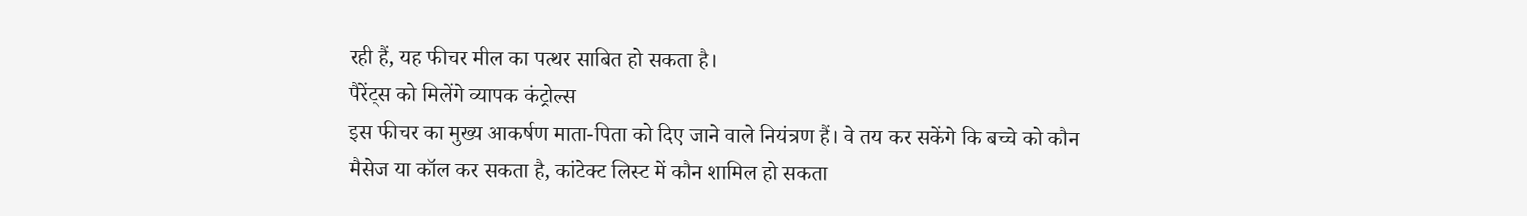रही हैं, यह फीचर मील का पत्थर साबित हो सकता है।
पैरेंट्स को मिलेंगे व्यापक कंट्रोल्स
इस फीचर का मुख्य आकर्षण माता-पिता को दिए जाने वाले नियंत्रण हैं। वे तय कर सकेंगे कि बच्चे को कौन मैसेज या कॉल कर सकता है, कांटेक्ट लिस्ट में कौन शामिल हो सकता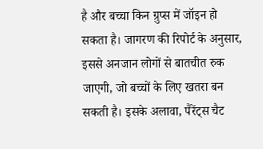है और बच्चा किन ग्रुप्स में जॉइन हो सकता है। जागरण की रिपोर्ट के अनुसार, इससे अनजान लोगों से बातचीत रुक जाएगी, जो बच्चों के लिए खतरा बन सकती है। इसके अलावा, पैरेंट्स चैट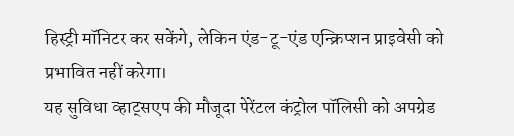हिस्ट्री मॉनिटर कर सकेंगे, लेकिन एंड-टू-एंड एन्क्रिप्शन प्राइवेसी को प्रभावित नहीं करेगा।
यह सुविधा व्हाट्सएप की मौजूदा पेरेंटल कंट्रोल पॉलिसी को अपग्रेड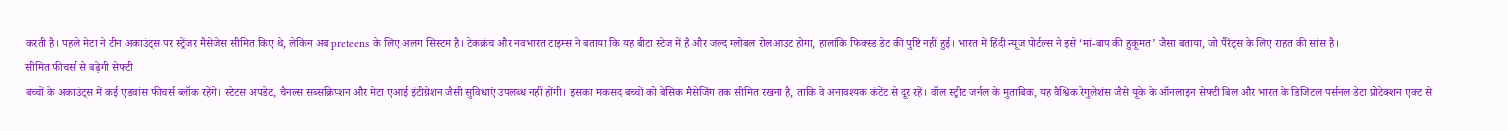करती है। पहले मेटा ने टीन अकाउंट्स पर स्ट्रेंजर मैसेजेस सीमित किए थे, लेकिन अब preteens के लिए अलग सिस्टम है। टेकक्रंच और नवभारत टाइम्स ने बताया कि यह बीटा स्टेज में है और जल्द ग्लोबल रोलआउट होगा, हालांकि फिक्स्ड डेट की पुष्टि नहीं हुई। भारत में हिंदी न्यूज पोर्टल्स ने इसे ‘मां-बाप की हुकूमत’ जैसा बताया, जो पैरेंट्स के लिए राहत की सांस है।
सीमित फीचर्स से बढ़ेगी सेफ्टी
बच्चों के अकाउंट्स में कई एडवांस फीचर्स ब्लॉक रहेंगे। स्टेटस अपडेट, चैनल्स सब्सक्रिप्शन और मेटा एआई इंटीग्रेशन जैसी सुविधाएं उपलब्ध नहीं होंगी। इसका मकसद बच्चों को बेसिक मैसेजिंग तक सीमित रखना है, ताकि वे अनावश्यक कंटेंट से दूर रहें। वॉल स्ट्रीट जर्नल के मुताबिक, यह वैश्विक रेगुलेशंस जैसे यूके के ऑनलाइन सेफ्टी बिल और भारत के डिजिटल पर्सनल डेटा प्रोटेक्शन एक्ट से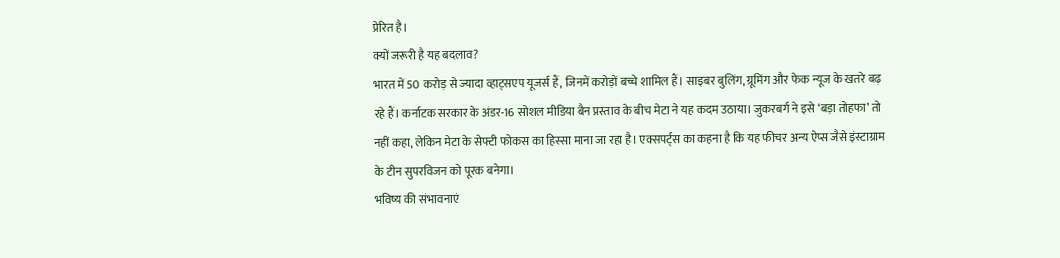प्रेरित है।
क्यों जरूरी है यह बदलाव?
भारत में 50 करोड़ से ज्यादा व्हाट्सएप यूजर्स हैं, जिनमें करोड़ों बच्चे शामिल हैं। साइबर बुलिंग, ग्रूमिंग और फेक न्यूज के खतरे बढ़ रहे हैं। कर्नाटक सरकार के अंडर-16 सोशल मीडिया बैन प्रस्ताव के बीच मेटा ने यह कदम उठाया। जुकरबर्ग ने इसे ‘बड़ा तोहफा’ तो नहीं कहा, लेकिन मेटा के सेफ्टी फोकस का हिस्सा माना जा रहा है। एक्सपर्ट्स का कहना है कि यह फीचर अन्य ऐप्स जैसे इंस्टाग्राम के टीन सुपरविजन को पूरक बनेगा।
भविष्य की संभावनाएं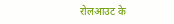रोलआउट के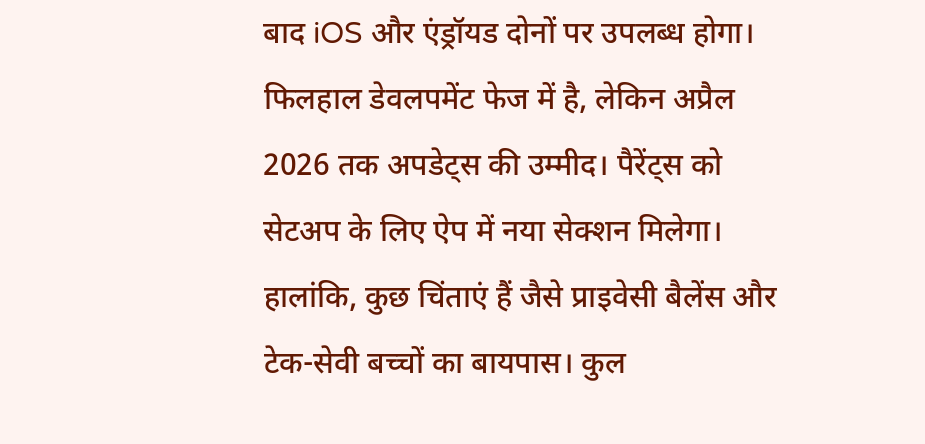बाद iOS और एंड्रॉयड दोनों पर उपलब्ध होगा। फिलहाल डेवलपमेंट फेज में है, लेकिन अप्रैल 2026 तक अपडेट्स की उम्मीद। पैरेंट्स को सेटअप के लिए ऐप में नया सेक्शन मिलेगा। हालांकि, कुछ चिंताएं हैं जैसे प्राइवेसी बैलेंस और टेक-सेवी बच्चों का बायपास। कुल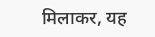मिलाकर, यह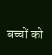बच्चों को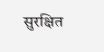सुरक्षित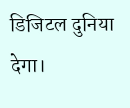डिजिटल दुनिया देगा।